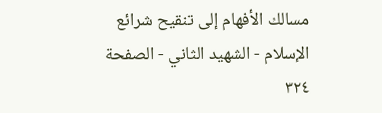مسالك الأفهام إلى تنقيح شرائع الإسلام - الشهيد الثاني - الصفحة ٣٢٤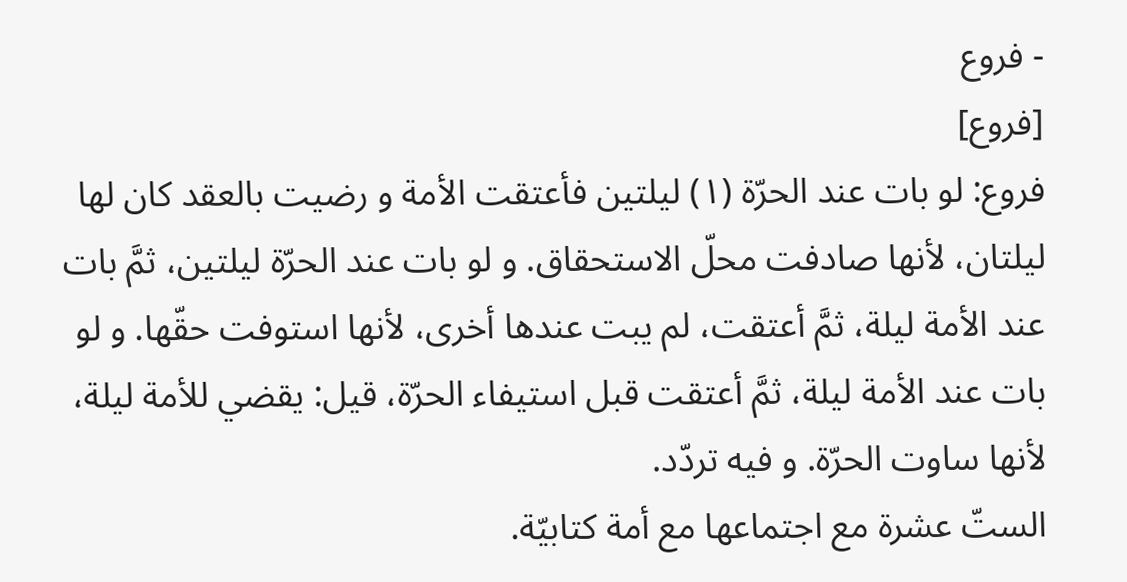- فروع
[فروع]
فروع: لو بات عند الحرّة (١) ليلتين فأعتقت الأمة و رضيت بالعقد كان لها ليلتان، لأنها صادفت محلّ الاستحقاق. و لو بات عند الحرّة ليلتين، ثمَّ بات عند الأمة ليلة، ثمَّ أعتقت، لم يبت عندها أخرى، لأنها استوفت حقّها. و لو بات عند الأمة ليلة، ثمَّ أعتقت قبل استيفاء الحرّة، قيل: يقضي للأمة ليلة، لأنها ساوت الحرّة. و فيه تردّد.
الستّ عشرة مع اجتماعها مع أمة كتابيّة.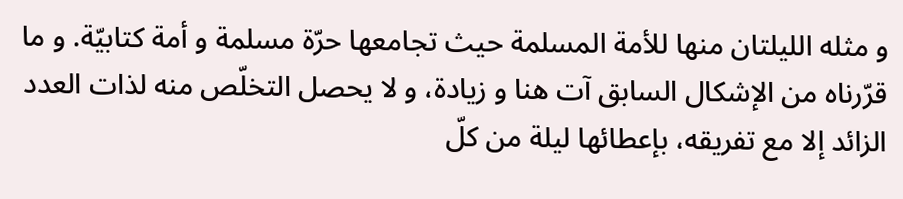و مثله الليلتان منها للأمة المسلمة حيث تجامعها حرّة مسلمة و أمة كتابيّة. و ما قرّرناه من الإشكال السابق آت هنا و زيادة، و لا يحصل التخلّص منه لذات العدد الزائد إلا مع تفريقه، بإعطائها ليلة من كلّ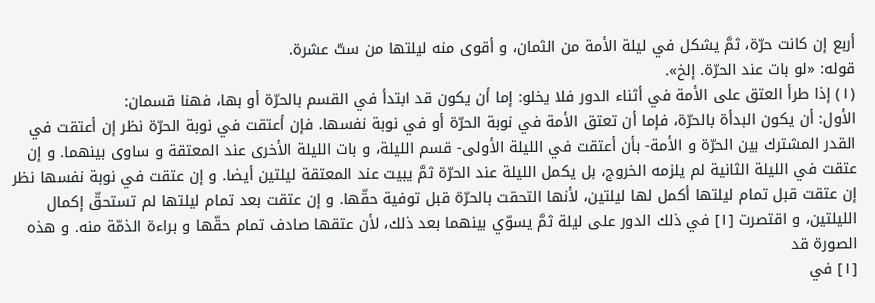أربع إن كانت حرّة، ثمَّ يشكل في ليلة الأمة من الثمان، و أقوى منه ليلتها من ستّ عشرة.
قوله: «لو بات عند الحرّة. إلخ».
(١) إذا طرأ العتق على الأمة في أثناء الدور فلا يخلو: إما أن يكون قد ابتدأ في القسم بالحرّة أو بها، فهنا قسمان:
الأول: أن يكون البدأة بالحرّة، فإما أن تعتق الأمة في نوبة الحرّة أو في نوبة نفسها. فإن أعتقت في نوبة الحرّة نظر إن أعتقت في القدر المشترك بين الحرّة و الأمة- بأن أعتقت في الليلة الأولى- قسم الليلة، و بات الليلة الأخرى عند المعتقة و ساوى بينهما. و إن عتقت في الليلة الثانية لم يلزمه الخروج، بل يكمل الليلة عند الحرّة ثمَّ يبيت عند المعتقة ليلتين أيضا. و إن عتقت في نوبة نفسها نظر إن عتقت قبل تمام ليلتها أكمل لها ليلتين، لأنها التحقت بالحرّة قبل توفية حقّها. و إن عتقت بعد تمام ليلتها لم تستحقّ إكمال الليلتين، و اقتصرت [١] في ذلك الدور على ليلة ثمَّ يسوّي بينهما بعد ذلك، لأن عتقها صادف تمام حقّها و براءة الذمّة منه. و هذه الصورة قد
[١] في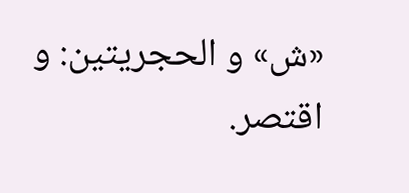«ش» و الحجريتين: و اقتصر.